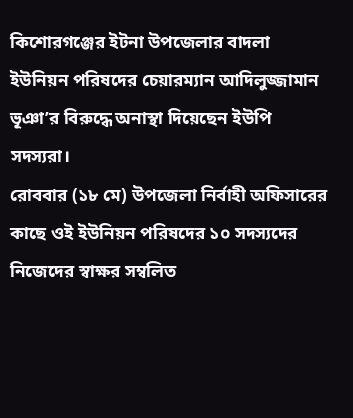কিশোরগঞ্জের ইটনা উপজেলার বাদলা ইউনিয়ন পরিষদের চেয়ারম্যান আদিলুজ্জামান ভূঞা’র বিরুদ্ধে অনাস্থা দিয়েছেন ইউপি সদস্যরা।
রোববার (১৮ মে) উপজেলা নির্বাহী অফিসারের কাছে ওই ইউনিয়ন পরিষদের ১০ সদস্যদের নিজেদের স্বাক্ষর সম্বলিত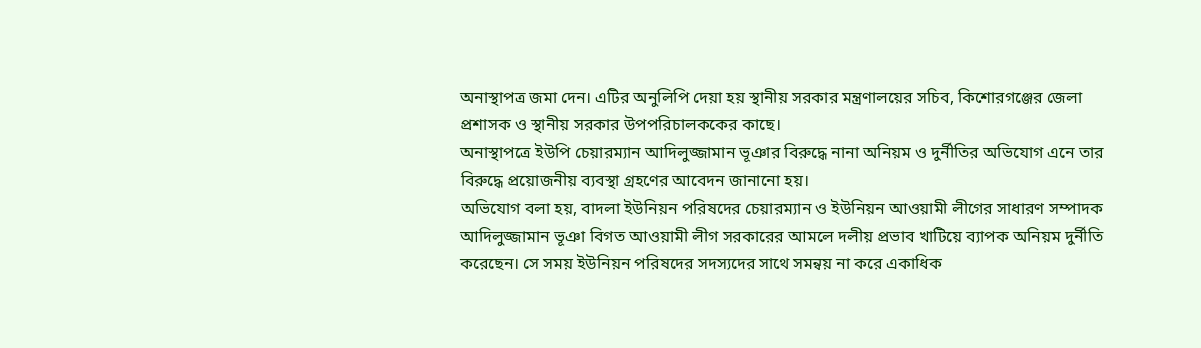অনাস্থাপত্র জমা দেন। এটির অনুলিপি দেয়া হয় স্থানীয় সরকার মন্ত্রণালয়ের সচিব, কিশোরগঞ্জের জেলা প্রশাসক ও স্থানীয় সরকার উপপরিচালককের কাছে।
অনাস্থাপত্রে ইউপি চেয়ারম্যান আদিলুজ্জামান ভূঞার বিরুদ্ধে নানা অনিয়ম ও দুর্নীতির অভিযোগ এনে তার বিরুদ্ধে প্রয়োজনীয় ব্যবস্থা গ্রহণের আবেদন জানানো হয়।
অভিযোগ বলা হয়, বাদলা ইউনিয়ন পরিষদের চেয়ারম্যান ও ইউনিয়ন আওয়ামী লীগের সাধারণ সম্পাদক আদিলুজ্জামান ভূঞা বিগত আওয়ামী লীগ সরকারের আমলে দলীয় প্রভাব খাটিয়ে ব্যাপক অনিয়ম দুর্নীতি করেছেন। সে সময় ইউনিয়ন পরিষদের সদস্যদের সাথে সমন্বয় না করে একাধিক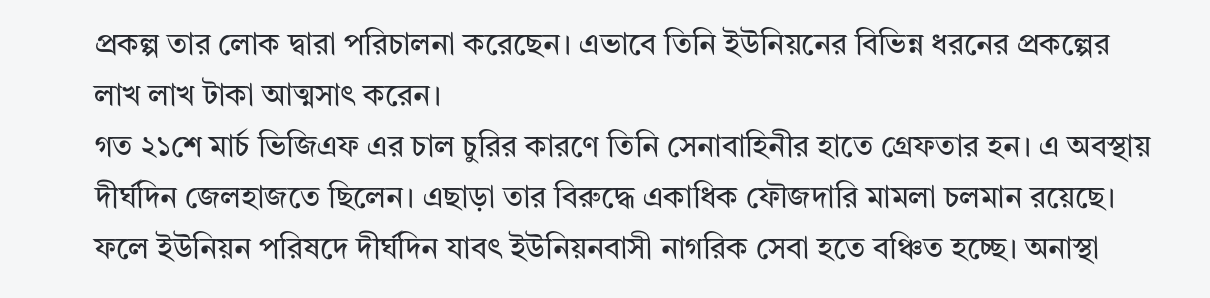প্রকল্প তার লোক দ্বারা পরিচালনা করেছেন। এভাবে তিনি ইউনিয়নের বিভিন্ন ধরনের প্রকল্পের লাখ লাখ টাকা আত্মসাৎ করেন।
গত ২১শে মার্চ ভিজিএফ এর চাল চুরির কারণে তিনি সেনাবাহিনীর হাতে গ্রেফতার হন। এ অবস্থায় দীর্ঘদিন জেলহাজতে ছিলেন। এছাড়া তার বিরুদ্ধে একাধিক ফৌজদারি মামলা চলমান রয়েছে। ফলে ইউনিয়ন পরিষদে দীর্ঘদিন যাবৎ ইউনিয়নবাসী নাগরিক সেবা হতে বঞ্চিত হচ্ছে। অনাস্থা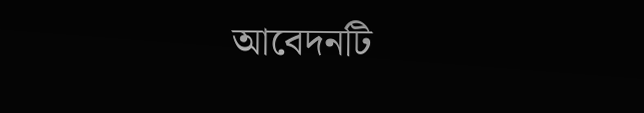আবেদনটি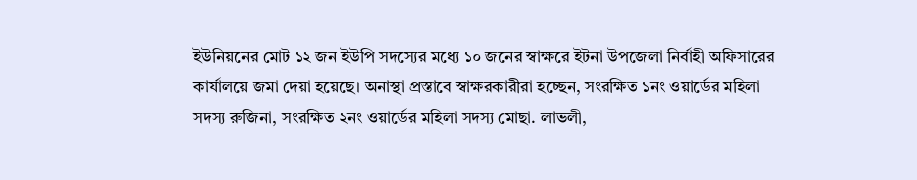ইউনিয়নের মোট ১২ জন ইউপি সদস্যের মধ্যে ১০ জনের স্বাক্ষরে ইটনা উপজেলা নির্বাহী অফিসারের কার্যালয়ে জমা দেয়া হয়েছে। অনাস্থা প্রস্তাবে স্বাক্ষরকারীরা হচ্ছেন, সংরক্ষিত ১নং ওয়ার্ডের মহিলা সদস্য রুজিনা, সংরক্ষিত ২নং ওয়ার্ডের মহিলা সদস্য মোছা. লাভলী,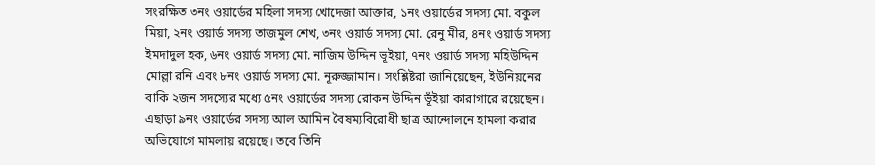সংরক্ষিত ৩নং ওয়ার্ডের মহিলা সদস্য খোদেজা আক্তার, ১নং ওয়ার্ডের সদস্য মো. বকুল মিয়া, ২নং ওয়ার্ড সদস্য তাজমুল শেখ, ৩নং ওয়ার্ড সদস্য মো. রেনু মীর, ৪নং ওয়ার্ড সদস্য ইমদাদুল হক, ৬নং ওয়ার্ড সদস্য মো. নাজিম উদ্দিন ভূইয়া, ৭নং ওয়ার্ড সদস্য মহিউদ্দিন মোল্লা রনি এবং ৮নং ওয়ার্ড সদস্য মো. নূরুজ্জামান। সংশ্লিষ্টরা জানিয়েছেন, ইউনিয়নের বাকি ২জন সদস্যের মধ্যে ৫নং ওয়ার্ডের সদস্য রোকন উদ্দিন ভূঁইয়া কারাগারে রয়েছেন। এছাড়া ৯নং ওয়ার্ডের সদস্য আল আমিন বৈষম্যবিরোধী ছাত্র আন্দোলনে হামলা করার অভিযোগে মামলায় রয়েছে। তবে তিনি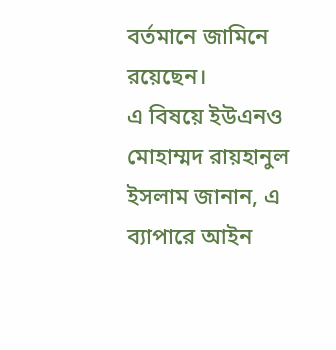বর্তমানে জামিনে রয়েছেন।
এ বিষয়ে ইউএনও মোহাম্মদ রায়হানুল ইসলাম জানান, এ ব্যাপারে আইন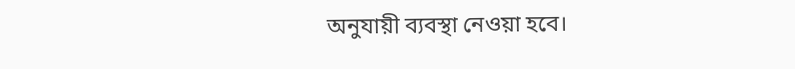অনুযায়ী ব্যবস্থা নেওয়া হবে।